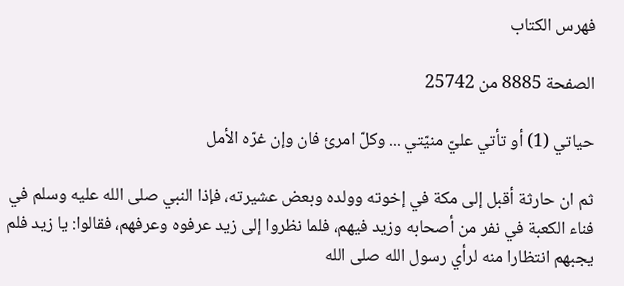فهرس الكتاب

الصفحة 8885 من 25742

حياتي (1) أو تأتي عليّ منيّتي ... وكلّ امرئ فان وإن غرّه الأمل

ثم ان حارثة أقبل إلى مكة في إخوته وولده وبعض عشيرته، فإذا النبي صلى الله عليه وسلم في فناء الكعبة في نفر من أصحابه وزيد فيهم، فلما نظروا إلى زيد عرفوه وعرفهم، فقالوا: يا زيد فلم يجبهم انتظارا منه لرأي رسول الله صلى الله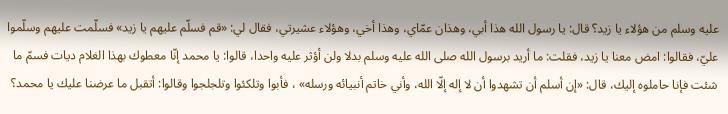عليه وسلم من هؤلاء يا زيد؟ قال: يا رسول الله هذا أبي، وهذان عمّاي، وهذا أخي، وهؤلاء عشيرتي، فقال لي: «قم فسلّم عليهم يا زيد» فسلّمت عليهم وسلّموا عليّ، فقالوا: امض معنا يا زيد، فقلت: ما أريد برسول الله صلى الله عليه وسلم بدلا ولن أؤثر عليه واحدا، قالوا: يا محمد إنّا معطوك بهذا الغلام ديات فسمّ ما شئت فإنا حاملوه إليك، قال: «إن أسلم أن تشهدوا أن لا إله إلّا الله، وأني خاتم أنبيائه ورسله» ، فأبوا وتلكئوا وتلجلجوا وقالوا: أتقبل ما عرضنا عليك يا محمد؟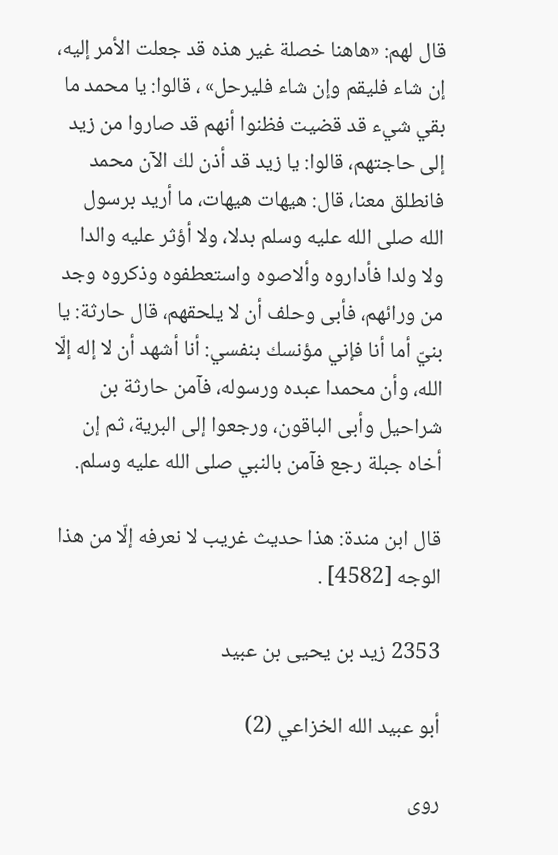قال لهم: «هاهنا خصلة غير هذه قد جعلت الأمر إليه، إن شاء فليقم وإن شاء فليرحل» ، قالوا: يا محمد ما بقي شيء قد قضيت فظنوا أنهم قد صاروا من زيد إلى حاجتهم، قالوا: يا زيد قد أذن لك الآن محمد فانطلق معنا، قال: هيهات هيهات، ما أريد برسول الله صلى الله عليه وسلم بدلا، ولا أؤثر عليه والدا ولا ولدا فأداروه وألاصوه واستعطفوه وذكروه وجد من ورائهم، فأبى وحلف أن لا يلحقهم، قال حارثة: يا بنيّ أما أنا فإني مؤنسك بنفسي: أنا أشهد أن لا إله إلّا الله، وأن محمدا عبده ورسوله، فآمن حارثة بن شراحيل وأبى الباقون، ورجعوا إلى البرية، ثم إن أخاه جبلة رجع فآمن بالنبي صلى الله عليه وسلم.

قال ابن مندة: هذا حديث غريب لا نعرفه إلّا من هذا الوجه [4582] .

2353 زيد بن يحيى بن عبيد

أبو عبيد الله الخزاعي (2)

روى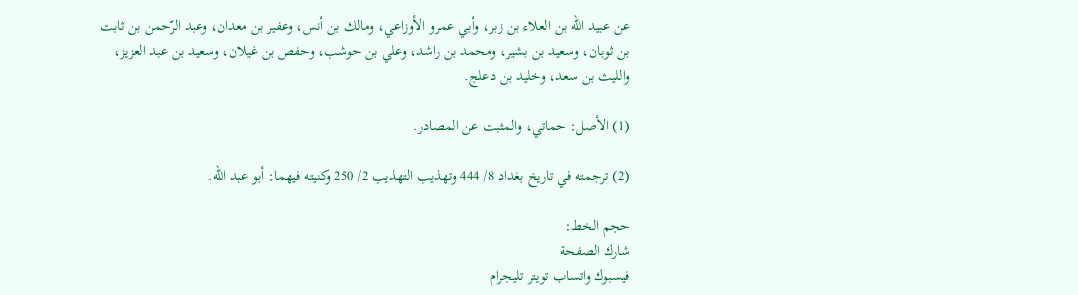عن عبيد الله بن العلاء بن زبر، وأبي عمرو الأوزاعي، ومالك بن أنس، وعفير بن معدان، وعبد الرّحمن بن ثابت بن ثوبان، وسعيد بن بشير، ومحمد بن راشد، وعلي بن حوشب، وحفص بن غيلان، وسعيد بن عبد العزيز، والليث بن سعد، وخليد بن دعلج.

(1) الأصل: حماتي، والمثبت عن المصادر.

(2) ترجمته في تاريخ بغداد 8/ 444 وتهذيب التهذيب 2/ 250 وكنيته فيهما: أبو عبد الله.

حجم الخط:
شارك الصفحة
فيسبوك واتساب تويتر تليجرام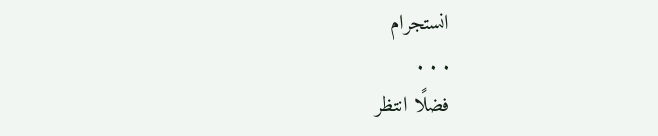انستجرام
. . .
فضلًا انتظر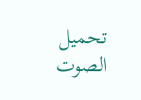تحميل الصوت